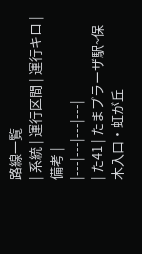路線一覧
| 系統 | 運行区間 | 運行キロ | 備考 |
|---|---|---|---|
| た41 | たまプラーザ駅~保木入口・虹が丘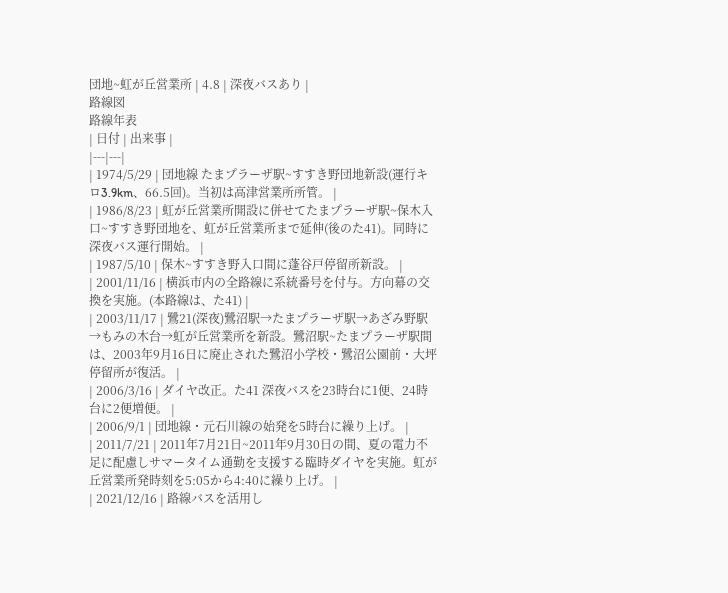団地~虹が丘営業所 | 4.8 | 深夜バスあり |
路線図
路線年表
| 日付 | 出来事 |
|---|---|
| 1974/5/29 | 団地線 たまプラーザ駅~すすき野団地新設(運行キロ3.9km、66.5回)。当初は高津営業所所管。 |
| 1986/8/23 | 虹が丘営業所開設に併せてたまプラーザ駅~保木入口~すすき野団地を、虹が丘営業所まで延伸(後のた41)。同時に深夜バス運行開始。 |
| 1987/5/10 | 保木~すすき野入口間に蓬谷戸停留所新設。 |
| 2001/11/16 | 横浜市内の全路線に系統番号を付与。方向幕の交換を実施。(本路線は、た41) |
| 2003/11/17 | 鷺21(深夜)鷺沼駅→たまプラーザ駅→あざみ野駅→もみの木台→虹が丘営業所を新設。鷺沼駅~たまプラーザ駅間は、2003年9月16日に廃止された鷺沼小学校・鷺沼公園前・大坪停留所が復活。 |
| 2006/3/16 | ダイヤ改正。た41 深夜バスを23時台に1便、24時台に2便増便。 |
| 2006/9/1 | 団地線・元石川線の始発を5時台に繰り上げ。 |
| 2011/7/21 | 2011年7月21日~2011年9月30日の間、夏の電力不足に配慮しサマータイム通勤を支援する臨時ダイヤを実施。虹が丘営業所発時刻を5:05から4:40に繰り上げ。 |
| 2021/12/16 | 路線バスを活用し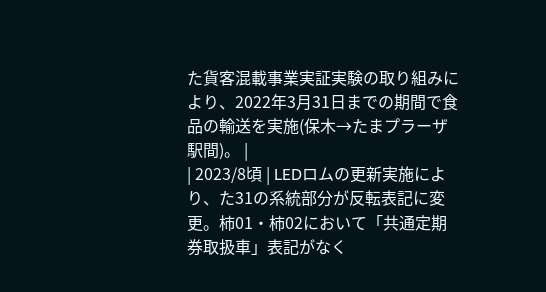た貨客混載事業実証実験の取り組みにより、2022年3月31日までの期間で食品の輸送を実施(保木→たまプラーザ駅間)。 |
| 2023/8頃 | LEDロムの更新実施により、た31の系統部分が反転表記に変更。柿01・柿02において「共通定期券取扱車」表記がなく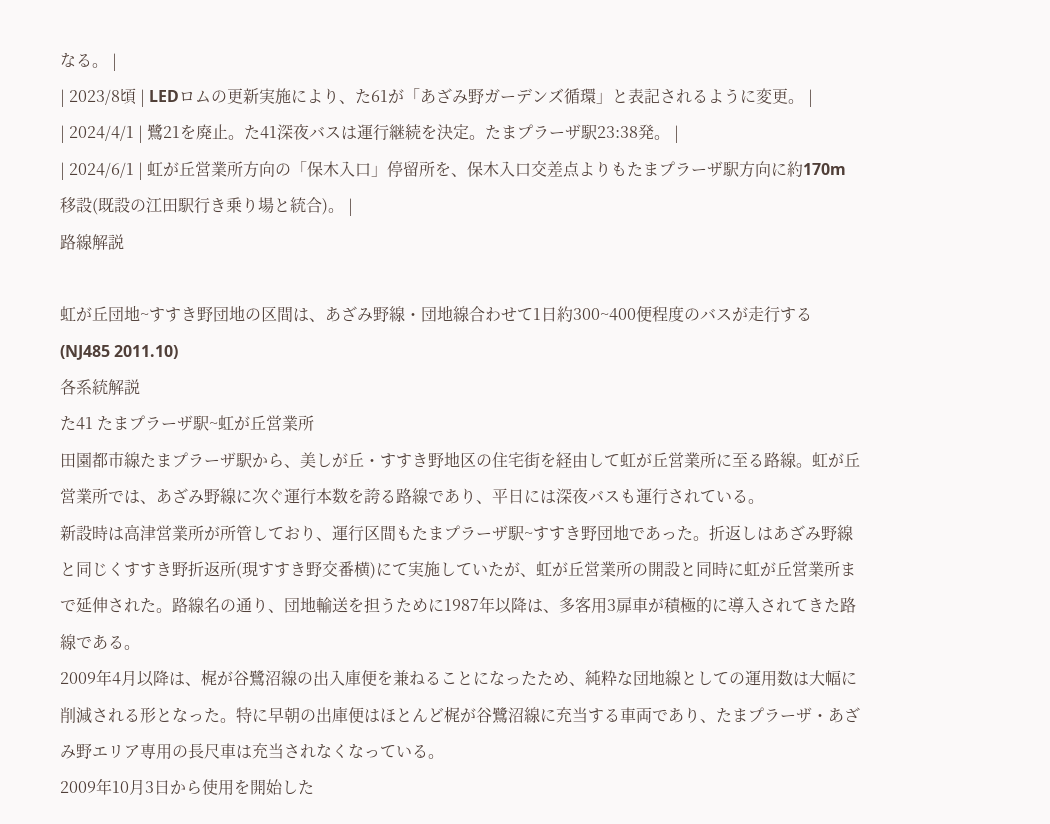なる。 |
| 2023/8頃 | LEDロムの更新実施により、た61が「あざみ野ガーデンズ循環」と表記されるように変更。 |
| 2024/4/1 | 鷺21を廃止。た41深夜バスは運行継続を決定。たまプラーザ駅23:38発。 |
| 2024/6/1 | 虹が丘営業所方向の「保木入口」停留所を、保木入口交差点よりもたまプラーザ駅方向に約170m移設(既設の江田駅行き乗り場と統合)。 |
路線解説

虹が丘団地~すすき野団地の区間は、あざみ野線・団地線合わせて1日約300~400便程度のバスが走行する
(NJ485 2011.10)
各系統解説
た41 たまプラーザ駅~虹が丘営業所
田園都市線たまプラーザ駅から、美しが丘・すすき野地区の住宅街を経由して虹が丘営業所に至る路線。虹が丘営業所では、あざみ野線に次ぐ運行本数を誇る路線であり、平日には深夜バスも運行されている。
新設時は高津営業所が所管しており、運行区間もたまプラーザ駅~すすき野団地であった。折返しはあざみ野線と同じくすすき野折返所(現すすき野交番横)にて実施していたが、虹が丘営業所の開設と同時に虹が丘営業所まで延伸された。路線名の通り、団地輸送を担うために1987年以降は、多客用3扉車が積極的に導入されてきた路線である。
2009年4月以降は、梶が谷鷺沼線の出入庫便を兼ねることになったため、純粋な団地線としての運用数は大幅に削減される形となった。特に早朝の出庫便はほとんど梶が谷鷺沼線に充当する車両であり、たまプラーザ・あざみ野エリア専用の長尺車は充当されなくなっている。
2009年10月3日から使用を開始した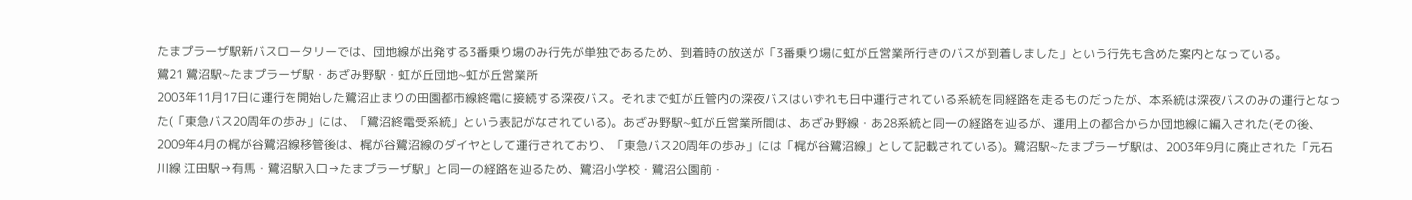たまプラーザ駅新バスロータリーでは、団地線が出発する3番乗り場のみ行先が単独であるため、到着時の放送が「3番乗り場に虹が丘営業所行きのバスが到着しました」という行先も含めた案内となっている。
鷺21 鷺沼駅~たまプラーザ駅・あざみ野駅・虹が丘団地~虹が丘営業所
2003年11月17日に運行を開始した鷺沼止まりの田園都市線終電に接続する深夜バス。それまで虹が丘管内の深夜バスはいずれも日中運行されている系統を同経路を走るものだったが、本系統は深夜バスのみの運行となった(「東急バス20周年の歩み」には、「鷺沼終電受系統」という表記がなされている)。あざみ野駅~虹が丘営業所間は、あざみ野線・あ28系統と同一の経路を辿るが、運用上の都合からか団地線に編入された(その後、2009年4月の梶が谷鷺沼線移管後は、梶が谷鷺沼線のダイヤとして運行されており、「東急バス20周年の歩み」には「梶が谷鷺沼線」として記載されている)。鷺沼駅~たまプラーザ駅は、2003年9月に廃止された「元石川線 江田駅→有馬・鷺沼駅入口→たまプラーザ駅」と同一の経路を辿るため、鷺沼小学校・鷺沼公園前・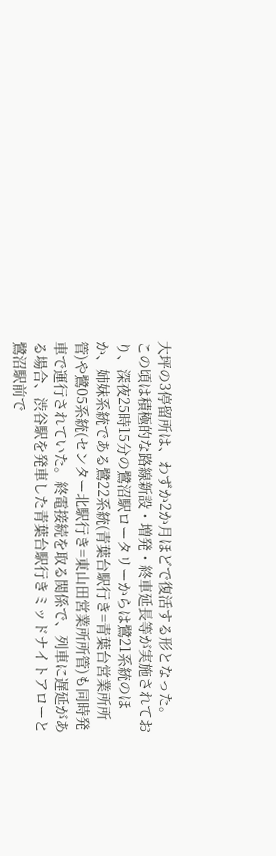大坪の3停留所は、わずか2か月ほどで復活する形となった。
この頃は積極的な路線新設・増発・終車延長等が実施されており、深夜25時15分の鷺沼駅ロータリーからは鷺21系統のほか、姉妹系統である鷺22系統(青葉台駅行き=青葉台営業所所管)や鷺05系統(センター北駅行き=東山田営業所所管)も同時発車で運行されていた。終電接続を取る関係で、列車に遅延がある場合、渋谷駅を発車した青葉台駅行きミッドナイトアローと鷺沼駅前で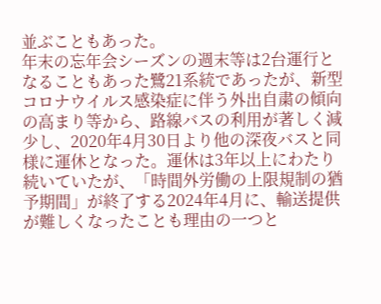並ぶこともあった。
年末の忘年会シーズンの週末等は2台運行となることもあった鷺21系統であったが、新型コロナウイルス感染症に伴う外出自粛の傾向の高まり等から、路線バスの利用が著しく減少し、2020年4月30日より他の深夜バスと同様に運休となった。運休は3年以上にわたり続いていたが、「時間外労働の上限規制の猶予期間」が終了する2024年4月に、輸送提供が難しくなったことも理由の一つと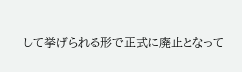して挙げられる形で正式に廃止となって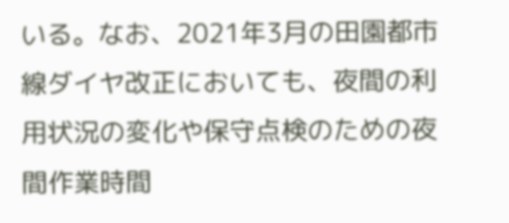いる。なお、2021年3月の田園都市線ダイヤ改正においても、夜間の利用状況の変化や保守点検のための夜間作業時間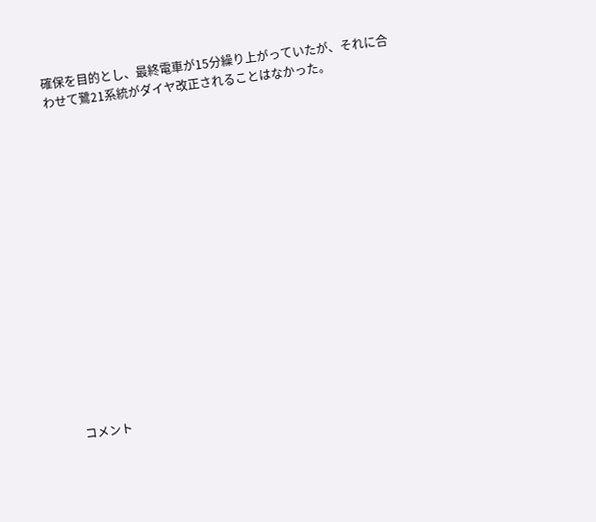確保を目的とし、最終電車が15分繰り上がっていたが、それに合わせて鷺21系統がダイヤ改正されることはなかった。
















コメント